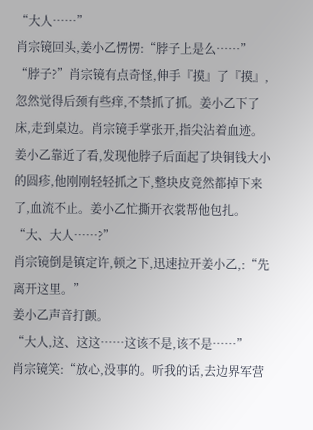“大人……”
肖宗镜回头,姜小乙愣愣:“脖子上是么……”
“脖子?”肖宗镜有点奇怪,伸手『摸』了『摸』,忽然觉得后颈有些痒,不禁抓了抓。姜小乙下了床,走到桌边。肖宗镜手掌张开,指尖沾着血迹。姜小乙靠近了看,发现他脖子后面起了块铜钱大小的圆疹,他刚刚轻轻抓之下,整块皮竟然都掉下来了,血流不止。姜小乙忙撕开衣裳帮他包扎。
“大、大人……?”
肖宗镜倒是镇定许,顿之下,迅速拉开姜小乙,:“先离开这里。”
姜小乙声音打颤。
“大人,这、这这……这该不是,该不是……”
肖宗镜笑:“放心,没事的。听我的话,去边界军营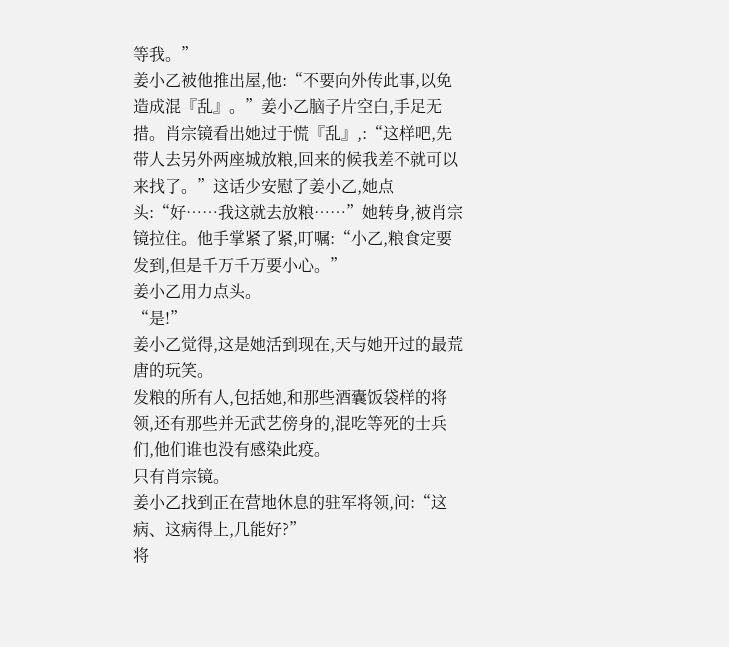等我。”
姜小乙被他推出屋,他:“不要向外传此事,以免造成混『乱』。”姜小乙脑子片空白,手足无措。肖宗镜看出她过于慌『乱』,:“这样吧,先带人去另外两座城放粮,回来的候我差不就可以来找了。”这话少安慰了姜小乙,她点头:“好……我这就去放粮……”她转身,被肖宗镜拉住。他手掌紧了紧,叮嘱:“小乙,粮食定要发到,但是千万千万要小心。”
姜小乙用力点头。
“是!”
姜小乙觉得,这是她活到现在,天与她开过的最荒唐的玩笑。
发粮的所有人,包括她,和那些酒囊饭袋样的将领,还有那些并无武艺傍身的,混吃等死的士兵们,他们谁也没有感染此疫。
只有肖宗镜。
姜小乙找到正在营地休息的驻军将领,问:“这病、这病得上,几能好?”
将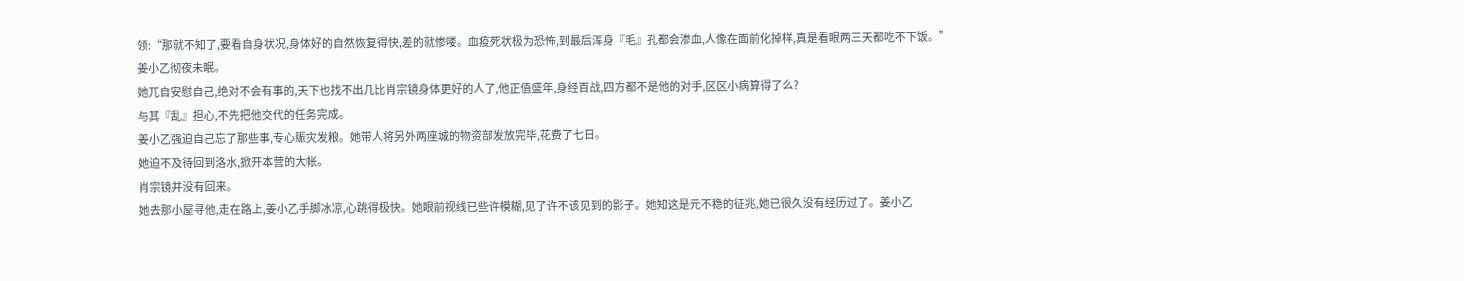领:“那就不知了,要看自身状况,身体好的自然恢复得快,差的就惨喽。血疫死状极为恐怖,到最后浑身『毛』孔都会渗血,人像在面前化掉样,真是看眼两三天都吃不下饭。”
姜小乙彻夜未眠。
她兀自安慰自己,绝对不会有事的,天下也找不出几比肖宗镜身体更好的人了,他正值盛年,身经百战,四方都不是他的对手,区区小病算得了么?
与其『乱』担心,不先把他交代的任务完成。
姜小乙强迫自己忘了那些事,专心赈灾发粮。她带人将另外两座城的物资部发放完毕,花费了七日。
她迫不及待回到洛水,掀开本营的大帐。
肖宗镜并没有回来。
她去那小屋寻他,走在路上,姜小乙手脚冰凉,心跳得极快。她眼前视线已些许模糊,见了许不该见到的影子。她知这是元不稳的征兆,她已很久没有经历过了。姜小乙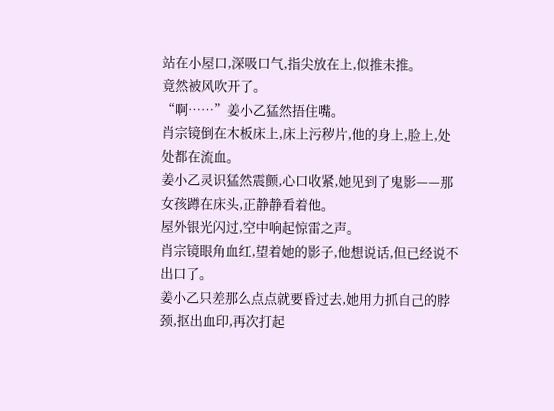站在小屋口,深吸口气,指尖放在上,似推未推。
竟然被风吹开了。
“啊……”姜小乙猛然捂住嘴。
肖宗镜倒在木板床上,床上污秽片,他的身上,脸上,处处都在流血。
姜小乙灵识猛然震颤,心口收紧,她见到了鬼影——那女孩蹲在床头,正静静看着他。
屋外银光闪过,空中响起惊雷之声。
肖宗镜眼角血红,望着她的影子,他想说话,但已经说不出口了。
姜小乙只差那么点点就要昏过去,她用力抓自己的脖颈,抠出血印,再次打起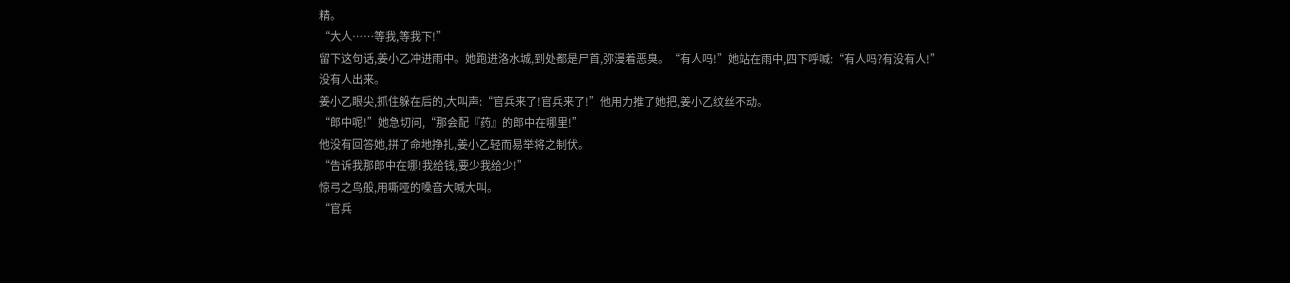精。
“大人……等我,等我下!”
留下这句话,姜小乙冲进雨中。她跑进洛水城,到处都是尸首,弥漫着恶臭。“有人吗!”她站在雨中,四下呼喊:“有人吗?有没有人!”
没有人出来。
姜小乙眼尖,抓住躲在后的,大叫声:“官兵来了!官兵来了!”他用力推了她把,姜小乙纹丝不动。
“郎中呢!”她急切问,“那会配『药』的郎中在哪里!”
他没有回答她,拼了命地挣扎,姜小乙轻而易举将之制伏。
“告诉我那郎中在哪!我给钱,要少我给少!”
惊弓之鸟般,用嘶哑的嗓音大喊大叫。
“官兵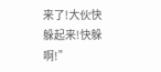来了!大伙快躲起来!快躲啊!”